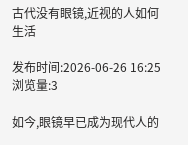古代没有眼镜,近视的人如何生活

发布时间:2026-06-26 16:25  浏览量:3

如今,眼镜早已成为现代人的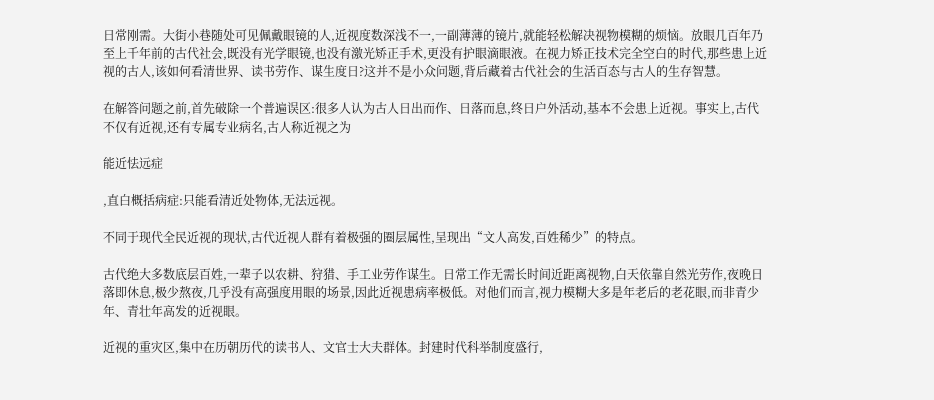日常刚需。大街小巷随处可见佩戴眼镜的人,近视度数深浅不一,一副薄薄的镜片,就能轻松解决视物模糊的烦恼。放眼几百年乃至上千年前的古代社会,既没有光学眼镜,也没有激光矫正手术,更没有护眼滴眼液。在视力矫正技术完全空白的时代,那些患上近视的古人,该如何看清世界、读书劳作、谋生度日?这并不是小众问题,背后藏着古代社会的生活百态与古人的生存智慧。

在解答问题之前,首先破除一个普遍误区:很多人认为古人日出而作、日落而息,终日户外活动,基本不会患上近视。事实上,古代不仅有近视,还有专属专业病名,古人称近视之为

能近怯远症

,直白概括病症:只能看清近处物体,无法远视。

不同于现代全民近视的现状,古代近视人群有着极强的圈层属性,呈现出“文人高发,百姓稀少”的特点。

古代绝大多数底层百姓,一辈子以农耕、狩猎、手工业劳作谋生。日常工作无需长时间近距离视物,白天依靠自然光劳作,夜晚日落即休息,极少熬夜,几乎没有高强度用眼的场景,因此近视患病率极低。对他们而言,视力模糊大多是年老后的老花眼,而非青少年、青壮年高发的近视眼。

近视的重灾区,集中在历朝历代的读书人、文官士大夫群体。封建时代科举制度盛行,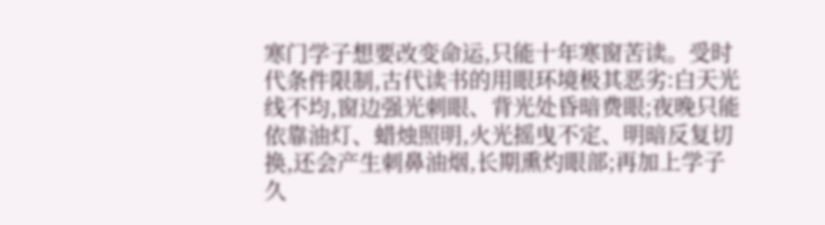寒门学子想要改变命运,只能十年寒窗苦读。受时代条件限制,古代读书的用眼环境极其恶劣:白天光线不均,窗边强光刺眼、背光处昏暗费眼;夜晚只能依靠油灯、蜡烛照明,火光摇曳不定、明暗反复切换,还会产生刺鼻油烟,长期熏灼眼部;再加上学子久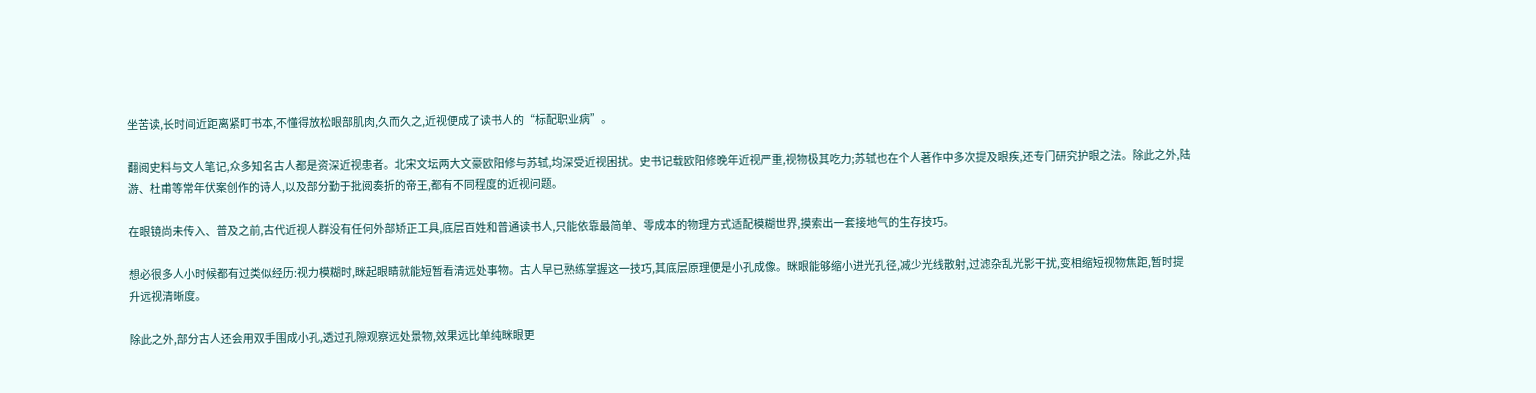坐苦读,长时间近距离紧盯书本,不懂得放松眼部肌肉,久而久之,近视便成了读书人的“标配职业病”。

翻阅史料与文人笔记,众多知名古人都是资深近视患者。北宋文坛两大文豪欧阳修与苏轼,均深受近视困扰。史书记载欧阳修晚年近视严重,视物极其吃力;苏轼也在个人著作中多次提及眼疾,还专门研究护眼之法。除此之外,陆游、杜甫等常年伏案创作的诗人,以及部分勤于批阅奏折的帝王,都有不同程度的近视问题。

在眼镜尚未传入、普及之前,古代近视人群没有任何外部矫正工具,底层百姓和普通读书人,只能依靠最简单、零成本的物理方式适配模糊世界,摸索出一套接地气的生存技巧。

想必很多人小时候都有过类似经历:视力模糊时,眯起眼睛就能短暂看清远处事物。古人早已熟练掌握这一技巧,其底层原理便是小孔成像。眯眼能够缩小进光孔径,减少光线散射,过滤杂乱光影干扰,变相缩短视物焦距,暂时提升远视清晰度。

除此之外,部分古人还会用双手围成小孔,透过孔隙观察远处景物,效果远比单纯眯眼更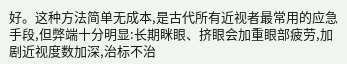好。这种方法简单无成本,是古代所有近视者最常用的应急手段,但弊端十分明显:长期眯眼、挤眼会加重眼部疲劳,加剧近视度数加深,治标不治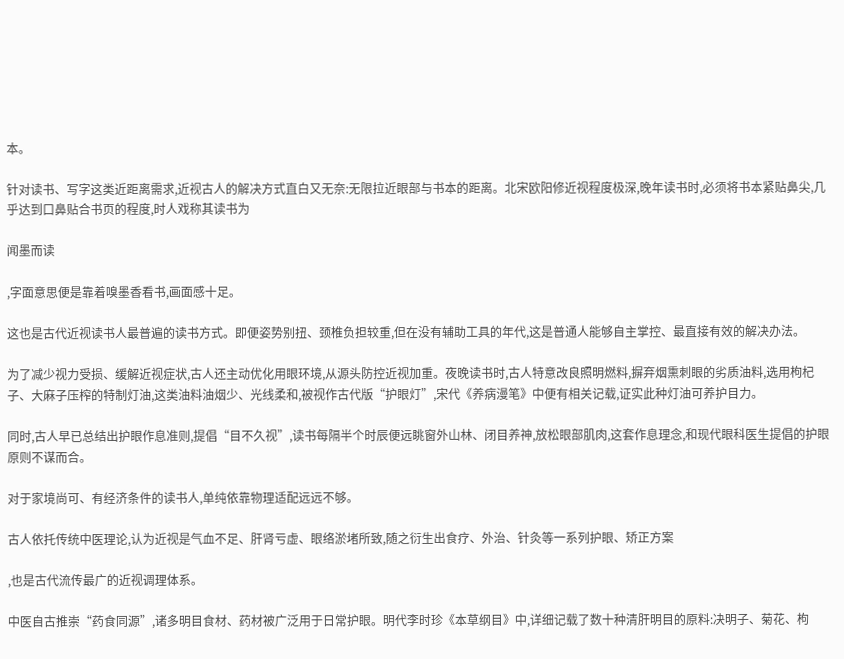本。

针对读书、写字这类近距离需求,近视古人的解决方式直白又无奈:无限拉近眼部与书本的距离。北宋欧阳修近视程度极深,晚年读书时,必须将书本紧贴鼻尖,几乎达到口鼻贴合书页的程度,时人戏称其读书为

闻墨而读

,字面意思便是靠着嗅墨香看书,画面感十足。

这也是古代近视读书人最普遍的读书方式。即便姿势别扭、颈椎负担较重,但在没有辅助工具的年代,这是普通人能够自主掌控、最直接有效的解决办法。

为了减少视力受损、缓解近视症状,古人还主动优化用眼环境,从源头防控近视加重。夜晚读书时,古人特意改良照明燃料,摒弃烟熏刺眼的劣质油料,选用枸杞子、大麻子压榨的特制灯油,这类油料油烟少、光线柔和,被视作古代版“护眼灯”,宋代《养病漫笔》中便有相关记载,证实此种灯油可养护目力。

同时,古人早已总结出护眼作息准则,提倡“目不久视”,读书每隔半个时辰便远眺窗外山林、闭目养神,放松眼部肌肉,这套作息理念,和现代眼科医生提倡的护眼原则不谋而合。

对于家境尚可、有经济条件的读书人,单纯依靠物理适配远远不够。

古人依托传统中医理论,认为近视是气血不足、肝肾亏虚、眼络淤堵所致,随之衍生出食疗、外治、针灸等一系列护眼、矫正方案

,也是古代流传最广的近视调理体系。

中医自古推崇“药食同源”,诸多明目食材、药材被广泛用于日常护眼。明代李时珍《本草纲目》中,详细记载了数十种清肝明目的原料:决明子、菊花、枸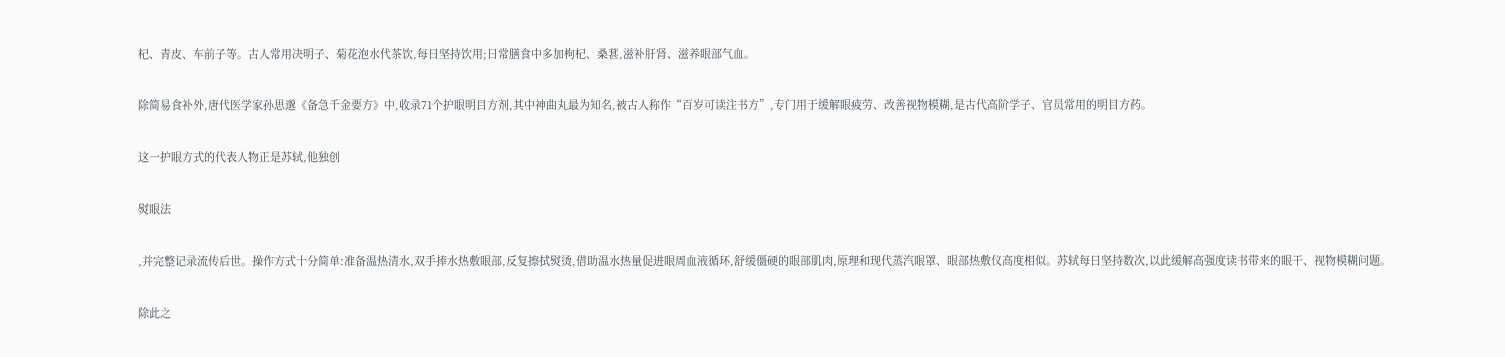杞、青皮、车前子等。古人常用决明子、菊花泡水代茶饮,每日坚持饮用;日常膳食中多加枸杞、桑葚,滋补肝肾、滋养眼部气血。

除简易食补外,唐代医学家孙思邈《备急千金要方》中,收录71个护眼明目方剂,其中神曲丸最为知名,被古人称作“百岁可读注书方”,专门用于缓解眼疲劳、改善视物模糊,是古代高阶学子、官员常用的明目方药。

这一护眼方式的代表人物正是苏轼,他独创

熨眼法

,并完整记录流传后世。操作方式十分简单:准备温热清水,双手捧水热敷眼部,反复擦拭熨烫,借助温水热量促进眼周血液循环,舒缓僵硬的眼部肌肉,原理和现代蒸汽眼罩、眼部热敷仪高度相似。苏轼每日坚持数次,以此缓解高强度读书带来的眼干、视物模糊问题。

除此之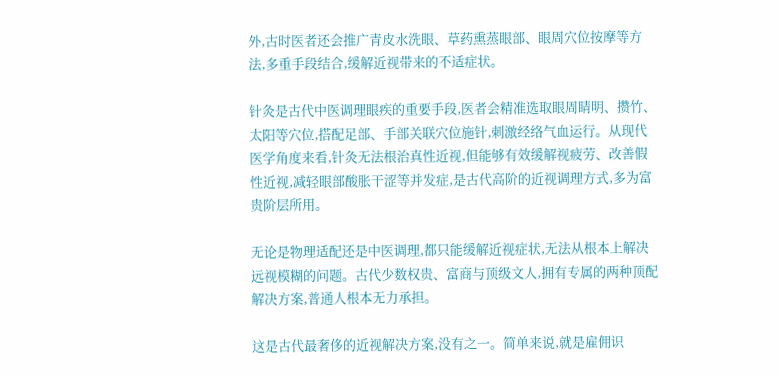外,古时医者还会推广青皮水洗眼、草药熏蒸眼部、眼周穴位按摩等方法,多重手段结合,缓解近视带来的不适症状。

针灸是古代中医调理眼疾的重要手段,医者会精准选取眼周睛明、攒竹、太阳等穴位,搭配足部、手部关联穴位施针,刺激经络气血运行。从现代医学角度来看,针灸无法根治真性近视,但能够有效缓解视疲劳、改善假性近视,减轻眼部酸胀干涩等并发症,是古代高阶的近视调理方式,多为富贵阶层所用。

无论是物理适配还是中医调理,都只能缓解近视症状,无法从根本上解决远视模糊的问题。古代少数权贵、富商与顶级文人,拥有专属的两种顶配解决方案,普通人根本无力承担。

这是古代最奢侈的近视解决方案,没有之一。简单来说,就是雇佣识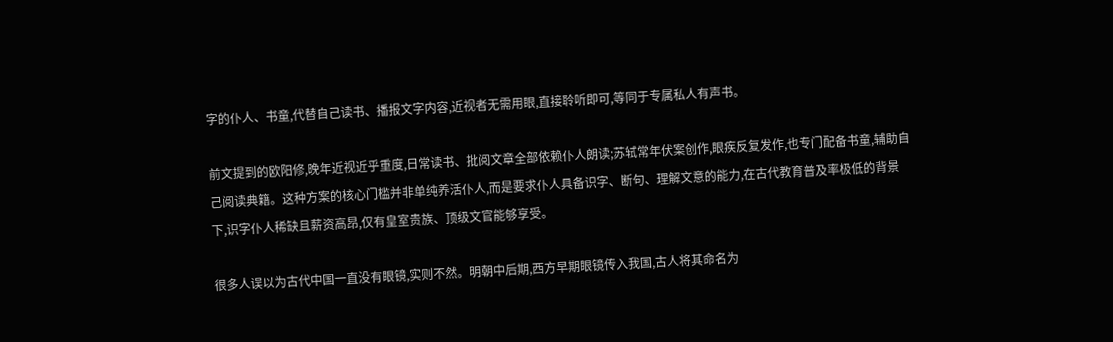字的仆人、书童,代替自己读书、播报文字内容,近视者无需用眼,直接聆听即可,等同于专属私人有声书。

前文提到的欧阳修,晚年近视近乎重度,日常读书、批阅文章全部依赖仆人朗读;苏轼常年伏案创作,眼疾反复发作,也专门配备书童,辅助自己阅读典籍。这种方案的核心门槛并非单纯养活仆人,而是要求仆人具备识字、断句、理解文意的能力,在古代教育普及率极低的背景下,识字仆人稀缺且薪资高昂,仅有皇室贵族、顶级文官能够享受。

很多人误以为古代中国一直没有眼镜,实则不然。明朝中后期,西方早期眼镜传入我国,古人将其命名为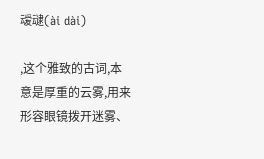叆叇(ài dài)

,这个雅致的古词,本意是厚重的云雾,用来形容眼镜拨开迷雾、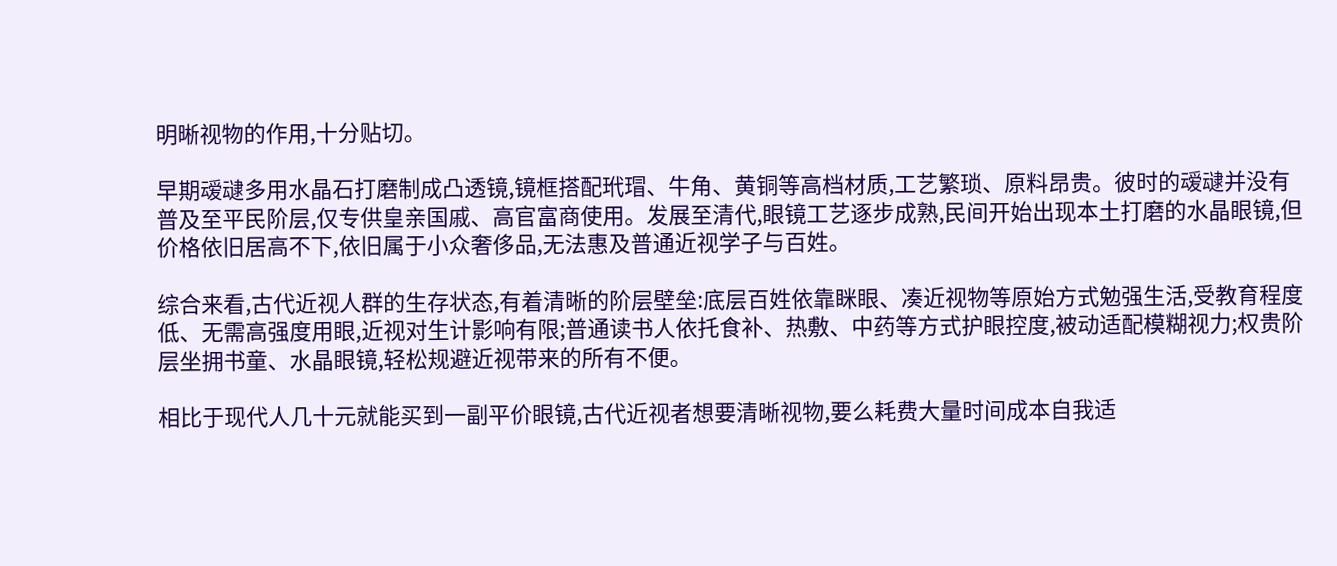明晰视物的作用,十分贴切。

早期叆叇多用水晶石打磨制成凸透镜,镜框搭配玳瑁、牛角、黄铜等高档材质,工艺繁琐、原料昂贵。彼时的叆叇并没有普及至平民阶层,仅专供皇亲国戚、高官富商使用。发展至清代,眼镜工艺逐步成熟,民间开始出现本土打磨的水晶眼镜,但价格依旧居高不下,依旧属于小众奢侈品,无法惠及普通近视学子与百姓。

综合来看,古代近视人群的生存状态,有着清晰的阶层壁垒:底层百姓依靠眯眼、凑近视物等原始方式勉强生活,受教育程度低、无需高强度用眼,近视对生计影响有限;普通读书人依托食补、热敷、中药等方式护眼控度,被动适配模糊视力;权贵阶层坐拥书童、水晶眼镜,轻松规避近视带来的所有不便。

相比于现代人几十元就能买到一副平价眼镜,古代近视者想要清晰视物,要么耗费大量时间成本自我适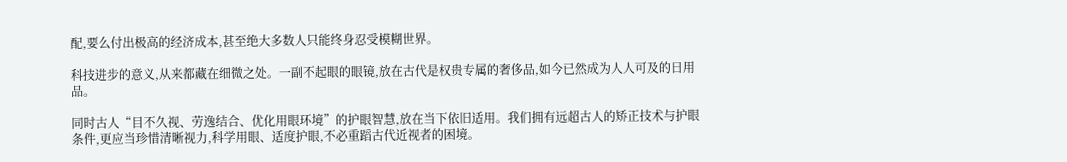配,要么付出极高的经济成本,甚至绝大多数人只能终身忍受模糊世界。

科技进步的意义,从来都藏在细微之处。一副不起眼的眼镜,放在古代是权贵专属的奢侈品,如今已然成为人人可及的日用品。

同时古人“目不久视、劳逸结合、优化用眼环境”的护眼智慧,放在当下依旧适用。我们拥有远超古人的矫正技术与护眼条件,更应当珍惜清晰视力,科学用眼、适度护眼,不必重蹈古代近视者的困境。